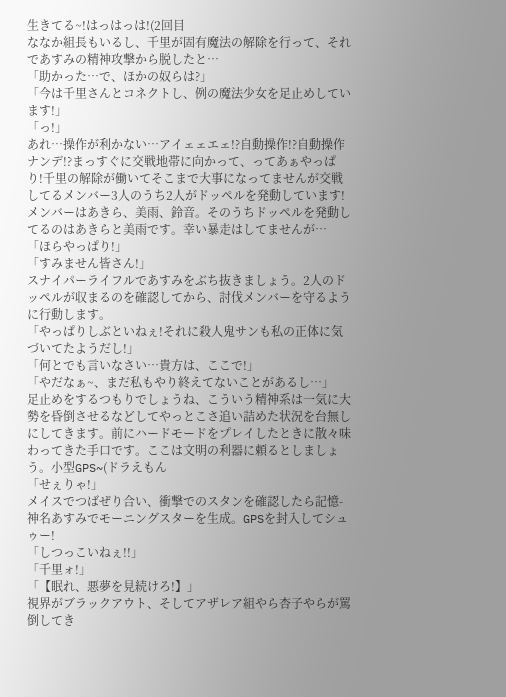生きてる~!はっはっは!(2回目
ななか組長もいるし、千里が固有魔法の解除を行って、それであすみの精神攻撃から脱したと…
「助かった…で、ほかの奴らは?」
「今は千里さんとコネクトし、例の魔法少女を足止めしています!」
「っ!」
あれ…操作が利かない…アイェェエェ!?自動操作!?自動操作ナンデ!?まっすぐに交戦地帯に向かって、ってあぁやっぱり!千里の解除が働いてそこまで大事になってませんが交戦してるメンバー3人のうち2人がドッペルを発動しています!メンバーはあきら、美雨、鈴音。そのうちドッペルを発動してるのはあきらと美雨です。幸い暴走はしてませんが…
「ほらやっぱり!」
「すみません皆さん!」
スナイパーライフルであすみをぶち抜きましょう。2人のドッペルが収まるのを確認してから、討伐メンバーを守るように行動します。
「やっぱりしぶといねぇ!それに殺人鬼サンも私の正体に気づいてたようだし!」
「何とでも言いなさい…貴方は、ここで!」
「やだなぁ~、まだ私もやり終えてないことがあるし…」
足止めをするつもりでしょうね、こういう精神系は一気に大勢を昏倒させるなどしてやっとこさ追い詰めた状況を台無しにしてきます。前にハードモードをプレイしたときに散々味わってきた手口です。ここは文明の利器に頼るとしましょう。小型GPS~(ドラえもん
「せぇりゃ!」
メイスでつばぜり合い、衝撃でのスタンを確認したら記憶-神名あすみでモーニングスターを生成。GPSを封入してシュゥー!
「しつっこいねぇ!!」
「千里ォ!」
「【眠れ、悪夢を見続けろ!】」
視界がブラックアウト、そしてアザレア組やら杏子やらが罵倒してき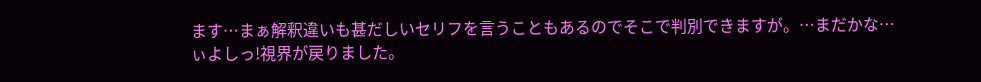ます…まぁ解釈違いも甚だしいセリフを言うこともあるのでそこで判別できますが。…まだかな…
ぃよしっ!視界が戻りました。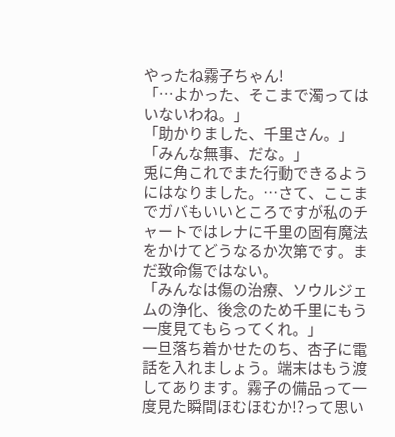やったね霧子ちゃん!
「…よかった、そこまで濁ってはいないわね。」
「助かりました、千里さん。」
「みんな無事、だな。」
兎に角これでまた行動できるようにはなりました。…さて、ここまでガバもいいところですが私のチャートではレナに千里の固有魔法をかけてどうなるか次第です。まだ致命傷ではない。
「みんなは傷の治療、ソウルジェムの浄化、後念のため千里にもう一度見てもらってくれ。」
一旦落ち着かせたのち、杏子に電話を入れましょう。端末はもう渡してあります。霧子の備品って一度見た瞬間ほむほむか!?って思い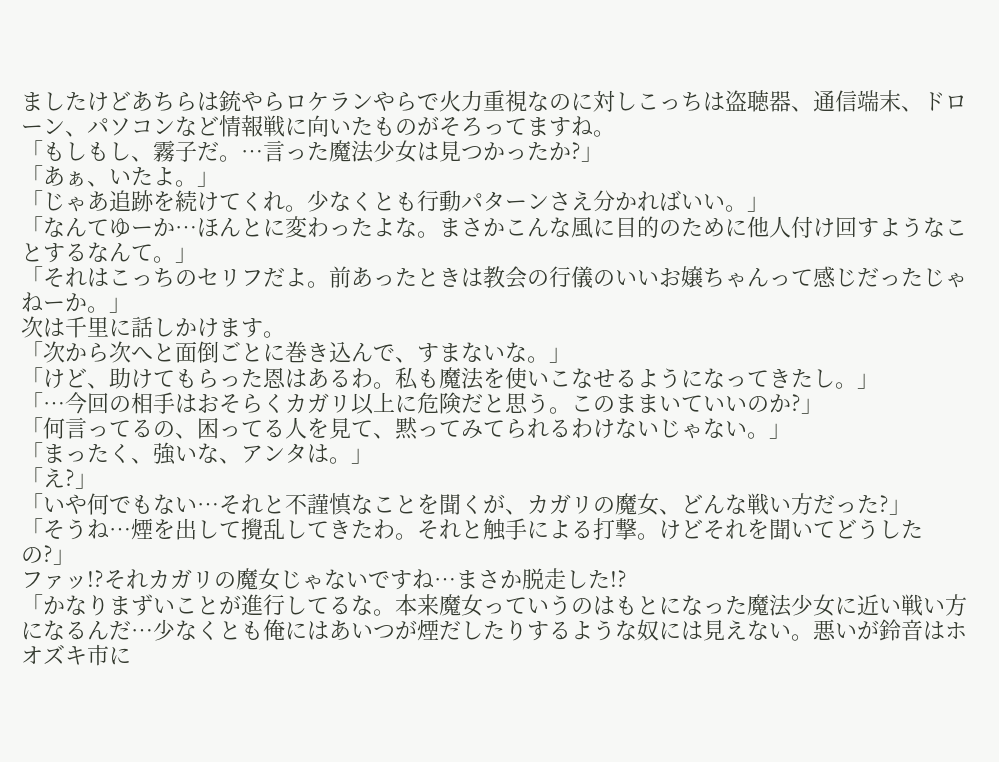ましたけどあちらは銃やらロケランやらで火力重視なのに対しこっちは盗聴器、通信端末、ドローン、パソコンなど情報戦に向いたものがそろってますね。
「もしもし、霧子だ。…言った魔法少女は見つかったか?」
「あぁ、いたよ。」
「じゃあ追跡を続けてくれ。少なくとも行動パターンさえ分かればいい。」
「なんてゆーか…ほんとに変わったよな。まさかこんな風に目的のために他人付け回すようなことするなんて。」
「それはこっちのセリフだよ。前あったときは教会の行儀のいいお嬢ちゃんって感じだったじゃねーか。」
次は千里に話しかけます。
「次から次へと面倒ごとに巻き込んで、すまないな。」
「けど、助けてもらった恩はあるわ。私も魔法を使いこなせるようになってきたし。」
「…今回の相手はおそらくカガリ以上に危険だと思う。このままいていいのか?」
「何言ってるの、困ってる人を見て、黙ってみてられるわけないじゃない。」
「まったく、強いな、アンタは。」
「え?」
「いや何でもない…それと不謹慎なことを聞くが、カガリの魔女、どんな戦い方だった?」
「そうね…煙を出して攪乱してきたわ。それと触手による打撃。けどそれを聞いてどうしたの?」
ファッ!?それカガリの魔女じゃないですね…まさか脱走した!?
「かなりまずいことが進行してるな。本来魔女っていうのはもとになった魔法少女に近い戦い方になるんだ…少なくとも俺にはあいつが煙だしたりするような奴には見えない。悪いが鈴音はホオズキ市に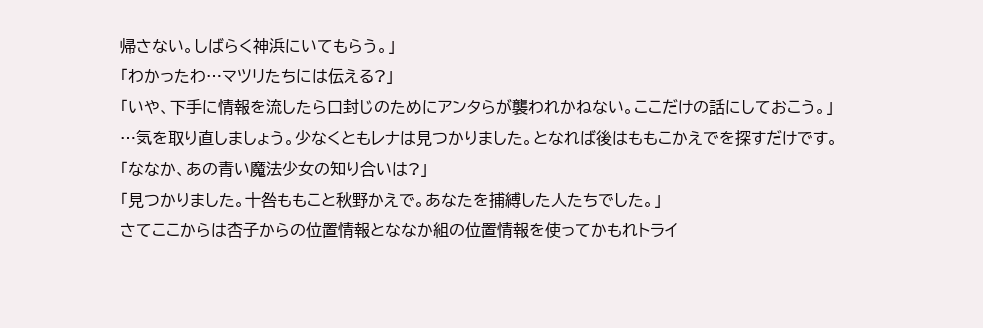帰さない。しばらく神浜にいてもらう。」
「わかったわ…マツリたちには伝える?」
「いや、下手に情報を流したら口封じのためにアンタらが襲われかねない。ここだけの話にしておこう。」
…気を取り直しましょう。少なくともレナは見つかりました。となれば後はももこかえでを探すだけです。
「ななか、あの青い魔法少女の知り合いは?」
「見つかりました。十咎ももこと秋野かえで。あなたを捕縛した人たちでした。」
さてここからは杏子からの位置情報とななか組の位置情報を使ってかもれトライ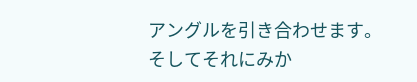アングルを引き合わせます。そしてそれにみか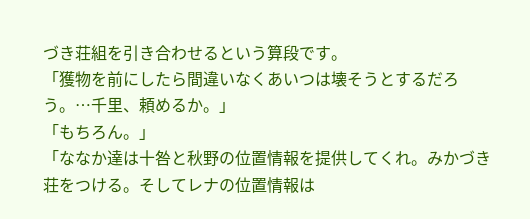づき荘組を引き合わせるという算段です。
「獲物を前にしたら間違いなくあいつは壊そうとするだろう。…千里、頼めるか。」
「もちろん。」
「ななか達は十咎と秋野の位置情報を提供してくれ。みかづき荘をつける。そしてレナの位置情報は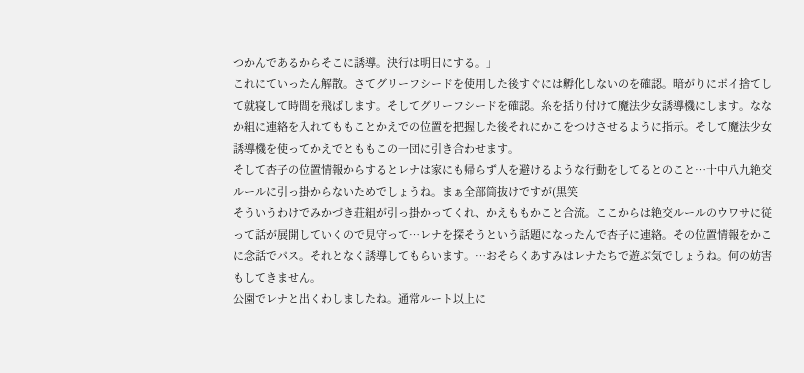つかんであるからそこに誘導。決行は明日にする。」
これにていったん解散。さてグリーフシードを使用した後すぐには孵化しないのを確認。暗がりにポイ捨てして就寝して時間を飛ばします。そしてグリーフシードを確認。糸を括り付けて魔法少女誘導機にします。ななか組に連絡を入れてももことかえでの位置を把握した後それにかこをつけさせるように指示。そして魔法少女誘導機を使ってかえでとももこの一団に引き合わせます。
そして杏子の位置情報からするとレナは家にも帰らず人を避けるような行動をしてるとのこと…十中八九絶交ルールに引っ掛からないためでしょうね。まぁ全部筒抜けですが(黒笑
そういうわけでみかづき荘組が引っ掛かってくれ、かえももかこと合流。ここからは絶交ルールのウワサに従って話が展開していくので見守って…レナを探そうという話題になったんで杏子に連絡。その位置情報をかこに念話でパス。それとなく誘導してもらいます。…おそらくあすみはレナたちで遊ぶ気でしょうね。何の妨害もしてきません。
公園でレナと出くわしましたね。通常ルート以上に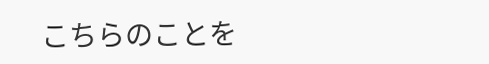こちらのことを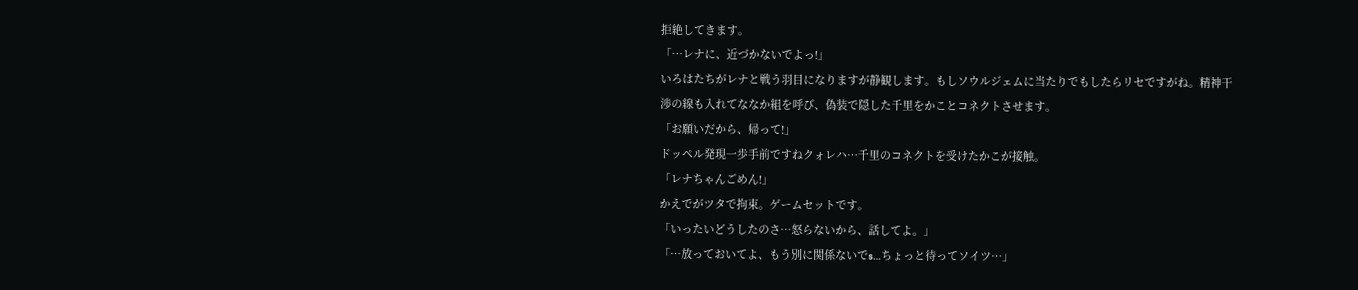拒絶してきます。
「…レナに、近づかないでよっ!」
いろはたちがレナと戦う羽目になりますが静観します。もしソウルジェムに当たりでもしたらリセですがね。精神干渉の線も入れてななか組を呼び、偽装で隠した千里をかことコネクトさせます。
「お願いだから、帰って!」
ドッペル発現一歩手前ですねクォレハ…千里のコネクトを受けたかこが接触。
「レナちゃんごめん!」
かえでがツタで拘束。ゲームセットです。
「いったいどうしたのさ…怒らないから、話してよ。」
「…放っておいてよ、もう別に関係ないでs…ちょっと待ってソイツ…」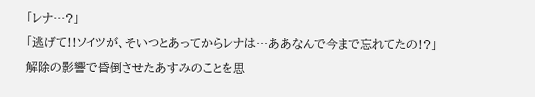「レナ…?」
「逃げて!!ソイツが、そいつとあってからレナは…ああなんで今まで忘れてたの!?」
解除の影響で昏倒させたあすみのことを思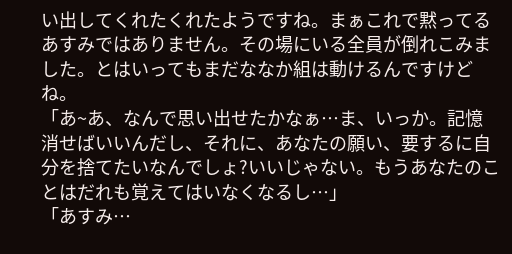い出してくれたくれたようですね。まぁこれで黙ってるあすみではありません。その場にいる全員が倒れこみました。とはいってもまだななか組は動けるんですけどね。
「あ~あ、なんで思い出せたかなぁ…ま、いっか。記憶消せばいいんだし、それに、あなたの願い、要するに自分を捨てたいなんでしょ?いいじゃない。もうあなたのことはだれも覚えてはいなくなるし…」
「あすみ…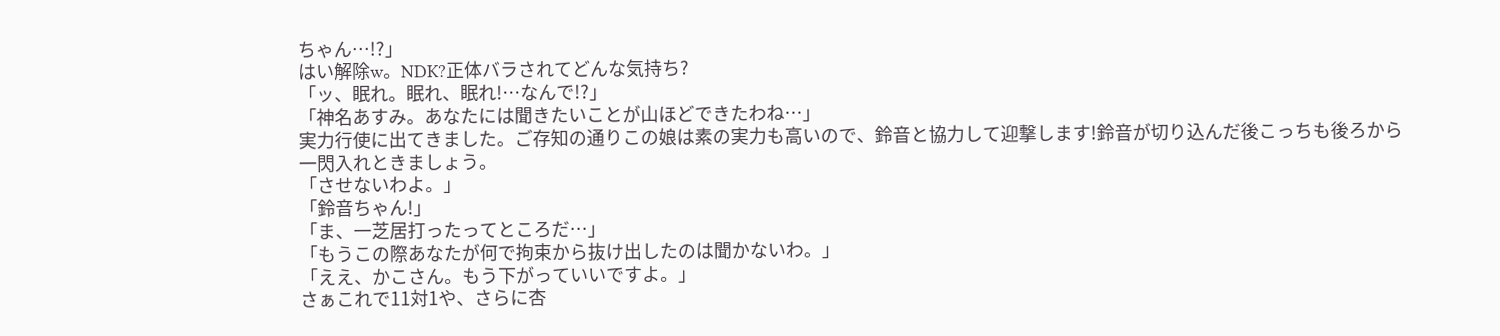ちゃん…!?」
はい解除w。NDK?正体バラされてどんな気持ち?
「ッ、眠れ。眠れ、眠れ!…なんで!?」
「神名あすみ。あなたには聞きたいことが山ほどできたわね…」
実力行使に出てきました。ご存知の通りこの娘は素の実力も高いので、鈴音と協力して迎撃します!鈴音が切り込んだ後こっちも後ろから一閃入れときましょう。
「させないわよ。」
「鈴音ちゃん!」
「ま、一芝居打ったってところだ…」
「もうこの際あなたが何で拘束から抜け出したのは聞かないわ。」
「ええ、かこさん。もう下がっていいですよ。」
さぁこれで11対1や、さらに杏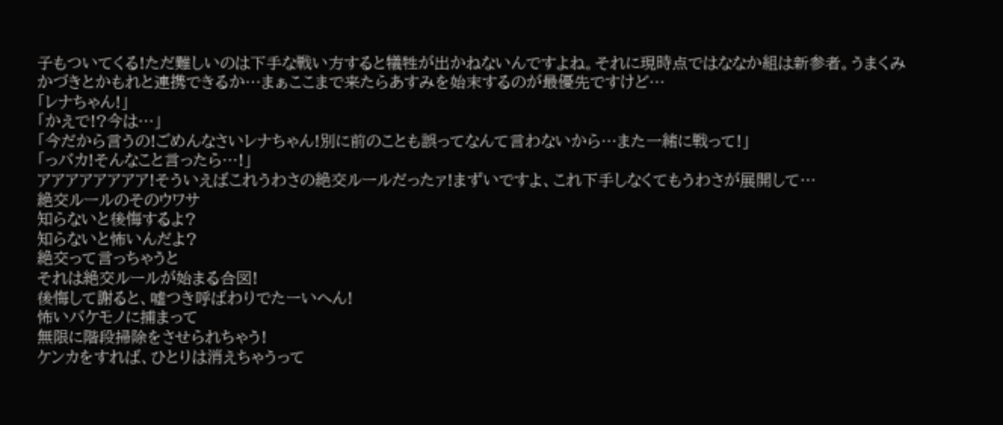子もついてくる!ただ難しいのは下手な戦い方すると犠牲が出かねないんですよね。それに現時点ではななか組は新参者。うまくみかづきとかもれと連携できるか…まぁここまで来たらあすみを始末するのが最優先ですけど…
「レナちゃん!」
「かえで!?今は…」
「今だから言うの!ごめんなさいレナちゃん!別に前のことも誤ってなんて言わないから…また一緒に戦って!」
「っバカ!そんなこと言ったら…!」
アアアアアアアア!そういえばこれうわさの絶交ルールだったァ!まずいですよ、これ下手しなくてもうわさが展開して…
絶交ルールのそのウワサ
知らないと後悔するよ?
知らないと怖いんだよ?
絶交って言っちゃうと
それは絶交ルールが始まる合図!
後悔して謝ると、嘘つき呼ばわりでたーいへん!
怖いバケモノに捕まって
無限に階段掃除をさせられちゃう!
ケンカをすれば、ひとりは消えちゃうって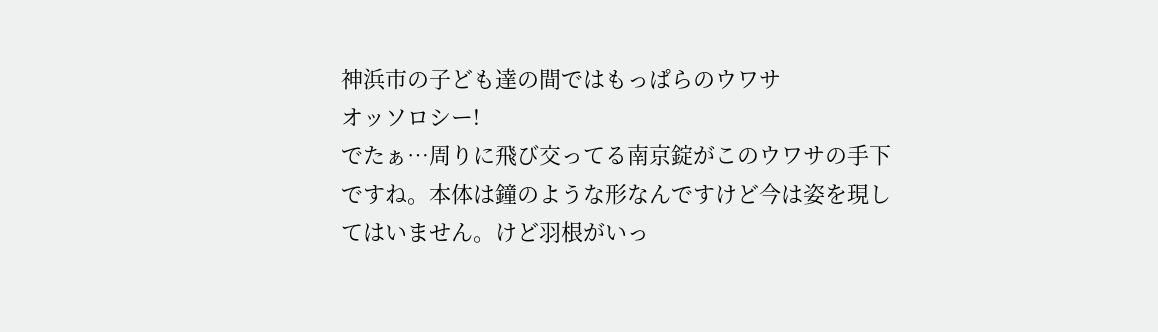神浜市の子ども達の間ではもっぱらのウワサ
オッソロシー!
でたぁ…周りに飛び交ってる南京錠がこのウワサの手下ですね。本体は鐘のような形なんですけど今は姿を現してはいません。けど羽根がいっ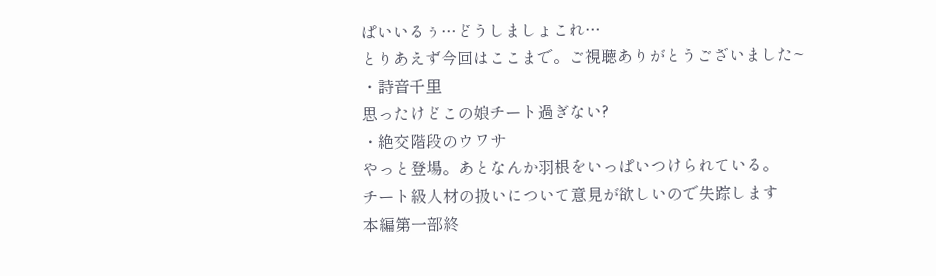ぱいいるぅ…どうしましょこれ…
とりあえず今回はここまで。ご視聴ありがとうございました~
・詩音千里
思ったけどこの娘チート過ぎない?
・絶交階段のウワサ
やっと登場。あとなんか羽根をいっぱいつけられている。
チート級人材の扱いについて意見が欲しいので失踪します
本編第一部終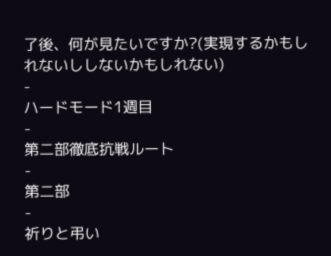了後、何が見たいですか?(実現するかもしれないししないかもしれない)
-
ハードモード1週目
-
第二部徹底抗戦ルート
-
第二部
-
祈りと弔い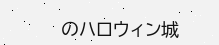のハロウィン城